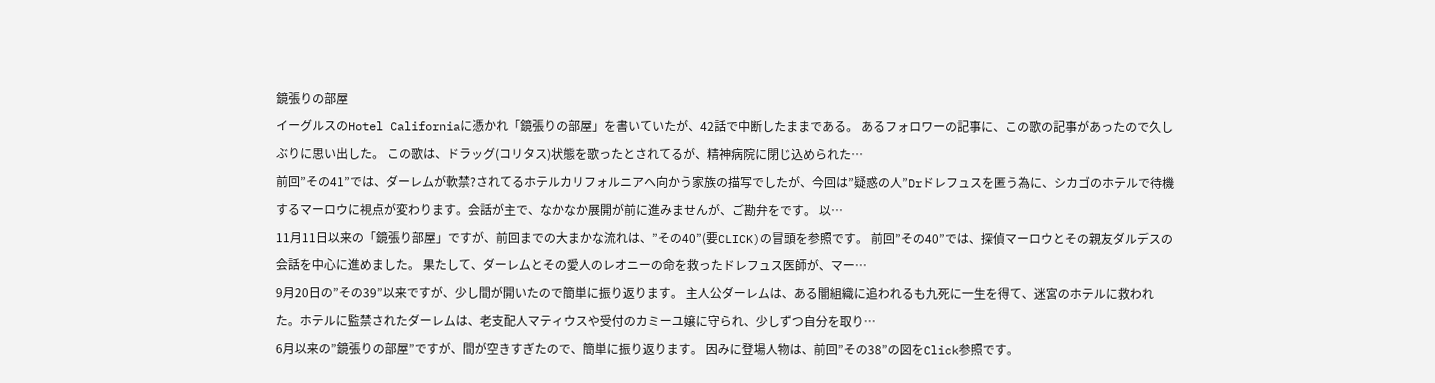鏡張りの部屋
イーグルスのHotel Californiaに憑かれ「鏡張りの部屋」を書いていたが、42話で中断したままである。 あるフォロワーの記事に、この歌の記事があったので久しぶりに思い出した。 この歌は、ドラッグ(コリタス)状態を歌ったとされてるが、精神病院に閉じ込められた…
前回”その41”では、ダーレムが軟禁?されてるホテルカリフォルニアへ向かう家族の描写でしたが、今回は”疑惑の人”Drドレフュスを匿う為に、シカゴのホテルで待機するマーロウに視点が変わります。会話が主で、なかなか展開が前に進みませんが、ご勘弁をです。 以…
11月11日以来の「鏡張り部屋」ですが、前回までの大まかな流れは、”その40”(要CLICK)の冒頭を参照です。 前回”その40”では、探偵マーロウとその親友ダルデスの会話を中心に進めました。 果たして、ダーレムとその愛人のレオニーの命を救ったドレフュス医師が、マー…
9月20日の”その39”以来ですが、少し間が開いたので簡単に振り返ります。 主人公ダーレムは、ある闇組織に追われるも九死に一生を得て、迷宮のホテルに救われた。ホテルに監禁されたダーレムは、老支配人マティウスや受付のカミーユ嬢に守られ、少しずつ自分を取り…
6月以来の”鏡張りの部屋”ですが、間が空きすぎたので、簡単に振り返ります。 因みに登場人物は、前回”その38”の図をClick参照です。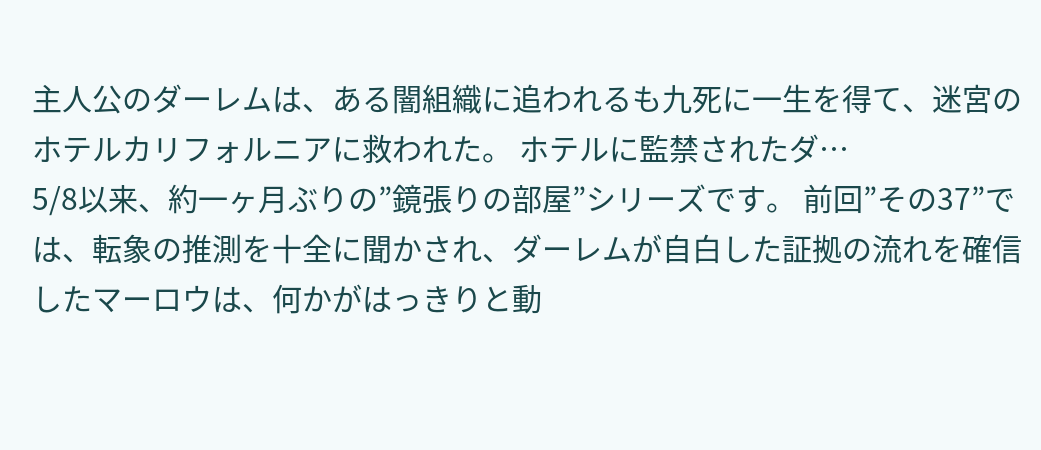主人公のダーレムは、ある闇組織に追われるも九死に一生を得て、迷宮のホテルカリフォルニアに救われた。 ホテルに監禁されたダ…
5/8以来、約一ヶ月ぶりの”鏡張りの部屋”シリーズです。 前回”その37”では、転象の推測を十全に聞かされ、ダーレムが自白した証拠の流れを確信したマーロウは、何かがはっきりと動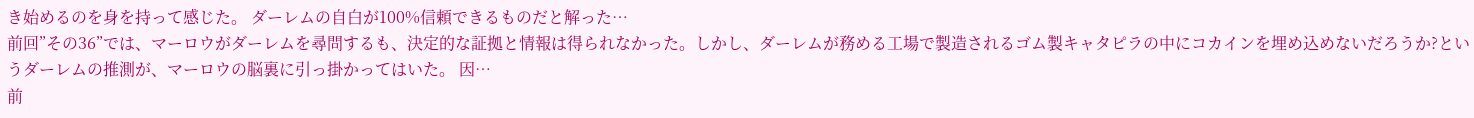き始めるのを身を持って感じた。 ダーレムの自白が100%信頼できるものだと解った…
前回”その36”では、マーロウがダーレムを尋問するも、決定的な証拠と情報は得られなかった。しかし、ダーレムが務める工場で製造されるゴム製キャタピラの中にコカインを埋め込めないだろうか?というダーレムの推測が、マーロウの脳裏に引っ掛かってはいた。 因…
前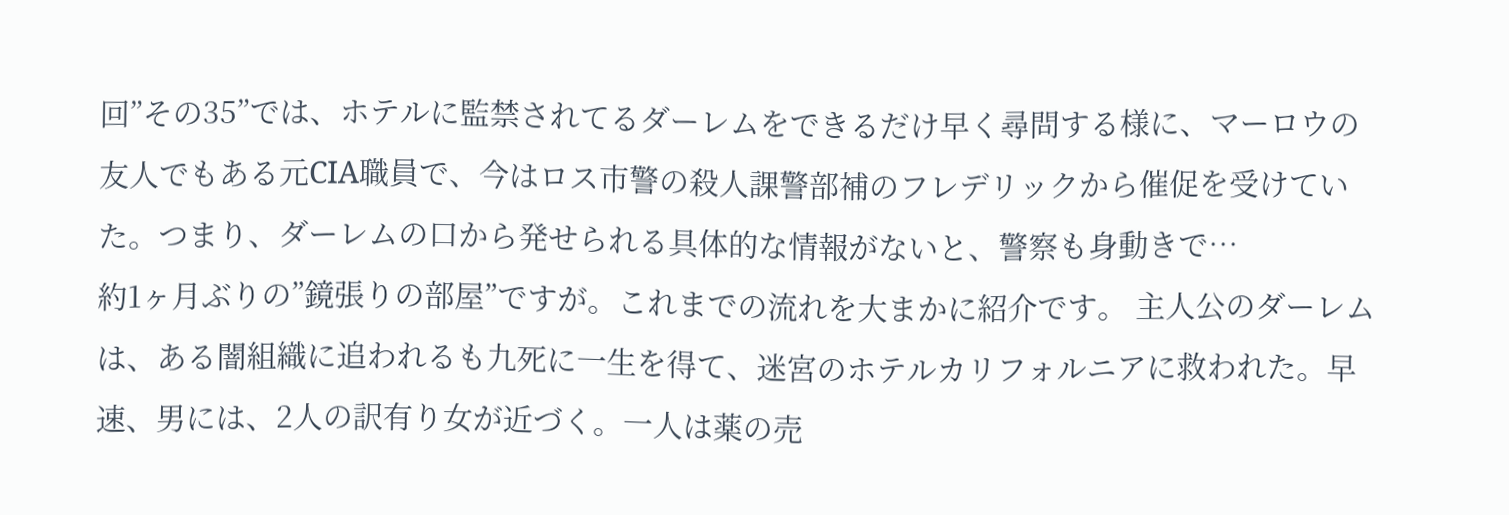回”その35”では、ホテルに監禁されてるダーレムをできるだけ早く尋問する様に、マーロウの友人でもある元CIA職員で、今はロス市警の殺人課警部補のフレデリックから催促を受けていた。つまり、ダーレムの口から発せられる具体的な情報がないと、警察も身動きで…
約1ヶ月ぶりの”鏡張りの部屋”ですが。これまでの流れを大まかに紹介です。 主人公のダーレムは、ある闇組織に追われるも九死に一生を得て、迷宮のホテルカリフォルニアに救われた。早速、男には、2人の訳有り女が近づく。一人は薬の売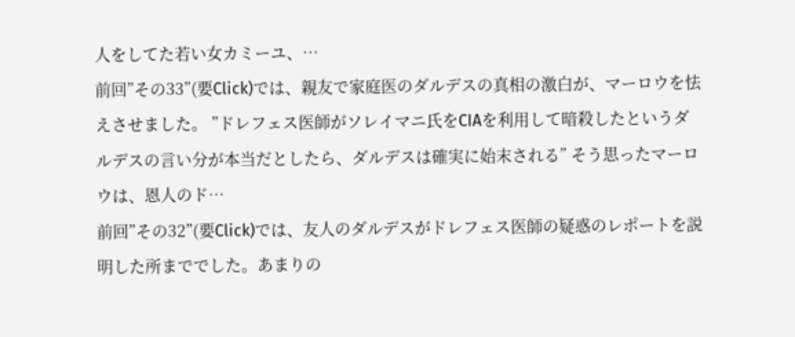人をしてた若い女カミーユ、…
前回”その33”(要Click)では、親友で家庭医のダルデスの真相の激白が、マーロウを怯えさせました。 ”ドレフェス医師がソレイマニ氏をCIAを利用して暗殺したというダルデスの言い分が本当だとしたら、ダルデスは確実に始末される” そう思ったマーロウは、恩人のド…
前回”その32”(要Click)では、友人のダルデスがドレフェス医師の疑惑のレポートを説明した所まででした。あまりの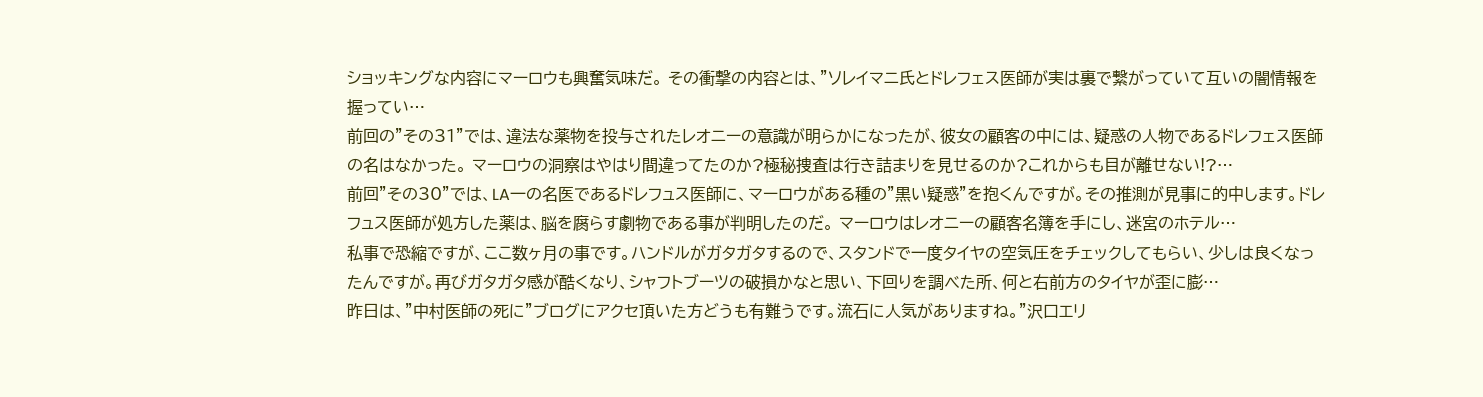ショッキングな内容にマーロウも興奮気味だ。 その衝撃の内容とは、”ソレイマニ氏とドレフェス医師が実は裏で繋がっていて互いの闇情報を握ってい…
前回の”その31”では、違法な薬物を投与されたレオニーの意識が明らかになったが、彼女の顧客の中には、疑惑の人物であるドレフェス医師の名はなかった。 マーロウの洞察はやはり間違ってたのか?極秘捜査は行き詰まりを見せるのか?これからも目が離せない!?…
前回”その30”では、LA一の名医であるドレフュス医師に、マーロウがある種の”黒い疑惑”を抱くんですが。その推測が見事に的中します。ドレフュス医師が処方した薬は、脳を腐らす劇物である事が判明したのだ。 マーロウはレオニーの顧客名簿を手にし、迷宮のホテル…
私事で恐縮ですが、ここ数ヶ月の事です。ハンドルがガタガタするので、スタンドで一度タイヤの空気圧をチェックしてもらい、少しは良くなったんですが。再びガタガタ感が酷くなり、シャフトブーツの破損かなと思い、下回りを調べた所、何と右前方のタイヤが歪に膨…
昨日は、”中村医師の死に”ブログにアクセ頂いた方どうも有難うです。流石に人気がありますね。”沢口エリ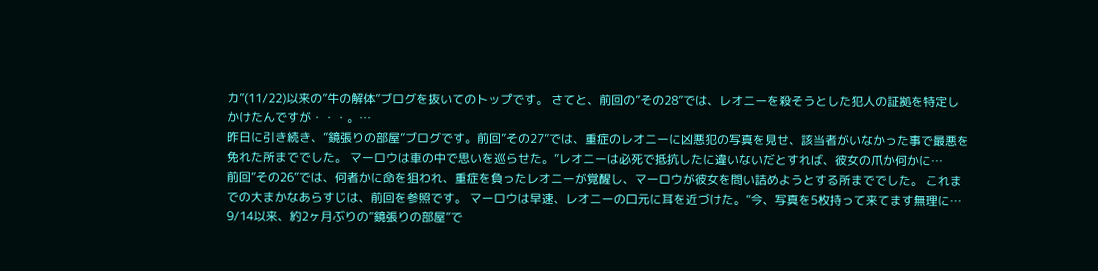カ”(11/22)以来の”牛の解体”ブログを抜いてのトップです。 さてと、前回の”その28”では、レオニーを殺そうとした犯人の証拠を特定しかけたんですが・・・。…
昨日に引き続き、”鏡張りの部屋”ブログです。前回”その27”では、重症のレオニーに凶悪犯の写真を見せ、該当者がいなかった事で最悪を免れた所まででした。 マーロウは車の中で思いを巡らせた。”レオニーは必死で抵抗したに違いないだとすれば、彼女の爪か何かに…
前回”その26”では、何者かに命を狙われ、重症を負ったレオニーが覚醒し、マーロウが彼女を問い詰めようとする所まででした。 これまでの大まかなあらすじは、前回を参照です。 マーロウは早速、レオニーの口元に耳を近づけた。”今、写真を5枚持って来てます無理に…
9/14以来、約2ヶ月ぶりの”鏡張りの部屋”で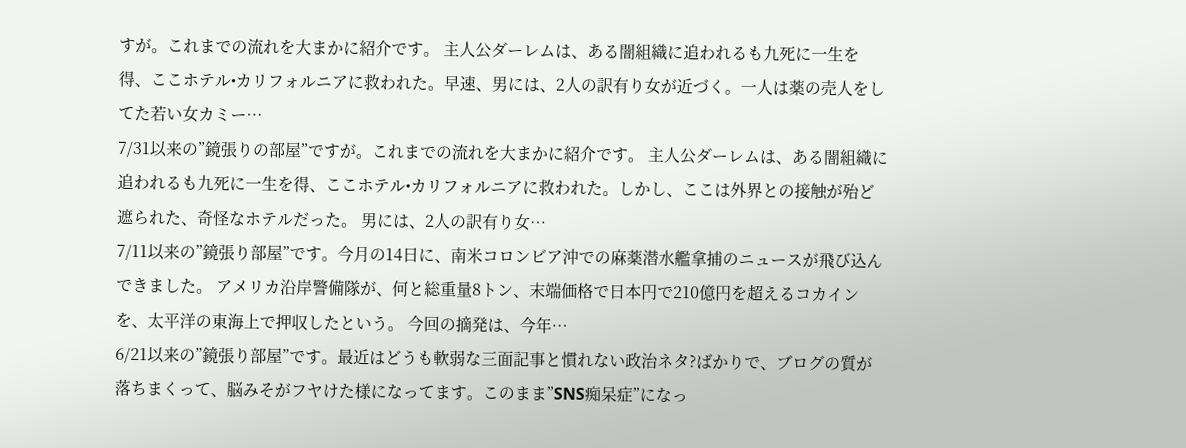すが。これまでの流れを大まかに紹介です。 主人公ダーレムは、ある闇組織に追われるも九死に一生を得、ここホテル•カリフォルニアに救われた。早速、男には、2人の訳有り女が近づく。一人は薬の売人をしてた若い女カミー…
7/31以来の”鏡張りの部屋”ですが。これまでの流れを大まかに紹介です。 主人公ダーレムは、ある闇組織に追われるも九死に一生を得、ここホテル•カリフォルニアに救われた。しかし、ここは外界との接触が殆ど遮られた、奇怪なホテルだった。 男には、2人の訳有り女…
7/11以来の”鏡張り部屋”です。今月の14日に、南米コロンビア沖での麻薬潜水艦拿捕のニュースが飛び込んできました。 アメリカ沿岸警備隊が、何と総重量8トン、末端価格で日本円で210億円を超えるコカインを、太平洋の東海上で押収したという。 今回の摘発は、今年…
6/21以来の”鏡張り部屋”です。最近はどうも軟弱な三面記事と慣れない政治ネタ?ばかりで、ブログの質が落ちまくって、脳みそがフヤけた様になってます。このまま”SNS痴呆症”になっ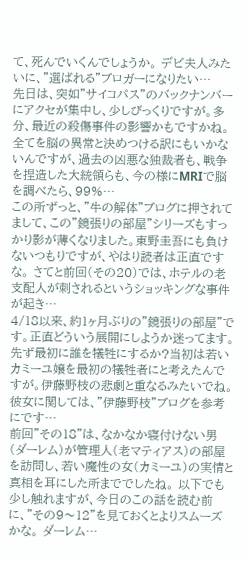て、死んでいくんでしょうか。 デビ夫人みたいに、”選ばれる”ブロガーになりたい…
先日は、突如”サイコパス”のバックナンバーにアクセが集中し、少しびっくりですが。多分、最近の殺傷事件の影響かもですかね。全てを脳の異常と決めつける訳にもいかないんですが、過去の凶悪な独裁者も、戦争を捏造した大統領らも、今の様にMRIで脳を調べたら、99%…
この所ずっと、”牛の解体”ブログに押されてまして、この”鏡張りの部屋”シリーズもすっかり影が薄くなりました。東野圭吾にも負けないつもりですが、やはり読者は正直ですな。 さてと前回(その20)では、ホテルの老支配人が刺されるというショッキングな事件が起き…
4/18以来、約1ヶ月ぶりの”鏡張りの部屋”です。正直どういう展開にしようか迷ってます。先ず最初に誰を犠牲にするか?当初は若いカミーユ嬢を最初の犠牲者にと考えたんですが。伊藤野枝の悲劇と重なるみたいでね。彼女に関しては、”伊藤野枝”ブログを参考にです…
前回"その18"は、なかなか寝付けない男(ダーレム)が管理人(老マティアス)の部屋を訪問し、若い魔性の女(カミーユ)の実情と真相を耳にした所まででしたね。 以下でも少し触れますが、今日のこの話を読む前に、”その9〜12”を見ておくとよりスムーズかな。 ダーレム…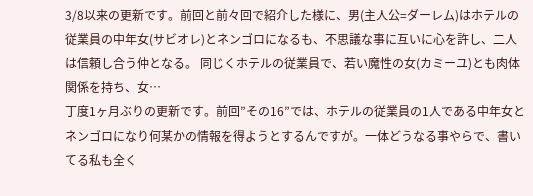3/8以来の更新です。前回と前々回で紹介した様に、男(主人公=ダーレム)はホテルの従業員の中年女(サビオレ)とネンゴロになるも、不思議な事に互いに心を許し、二人は信頼し合う仲となる。 同じくホテルの従業員で、若い魔性の女(カミーユ)とも肉体関係を持ち、女…
丁度1ヶ月ぶりの更新です。前回”その16”では、ホテルの従業員の1人である中年女とネンゴロになり何某かの情報を得ようとするんですが。一体どうなる事やらで、書いてる私も全く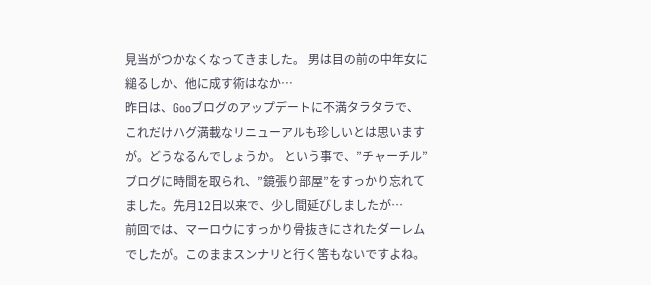見当がつかなくなってきました。 男は目の前の中年女に縋るしか、他に成す術はなか…
昨日は、Gooブログのアップデートに不満タラタラで、これだけハグ満載なリニューアルも珍しいとは思いますが。どうなるんでしょうか。 という事で、”チャーチル”ブログに時間を取られ、”鏡張り部屋”をすっかり忘れてました。先月12日以来で、少し間延びしましたが…
前回では、マーロウにすっかり骨抜きにされたダーレムでしたが。このままスンナリと行く筈もないですよね。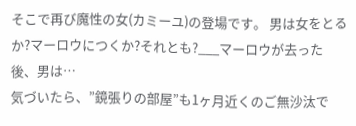そこで再び魔性の女(カミーユ)の登場です。 男は女をとるか?マーロウにつくか?それとも?___マーロウが去った後、男は…
気づいたら、”鏡張りの部屋”も1ヶ月近くのご無沙汰で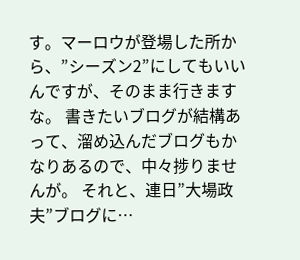す。マーロウが登場した所から、”シーズン2”にしてもいいんですが、そのまま行きますな。 書きたいブログが結構あって、溜め込んだブログもかなりあるので、中々捗りませんが。 それと、連日”大場政夫”ブログに…